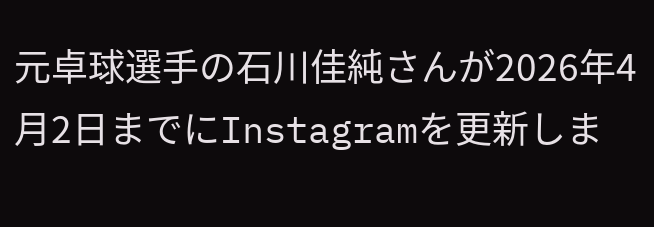元卓球選手の石川佳純さんが2026年4月2日までにInstagramを更新しま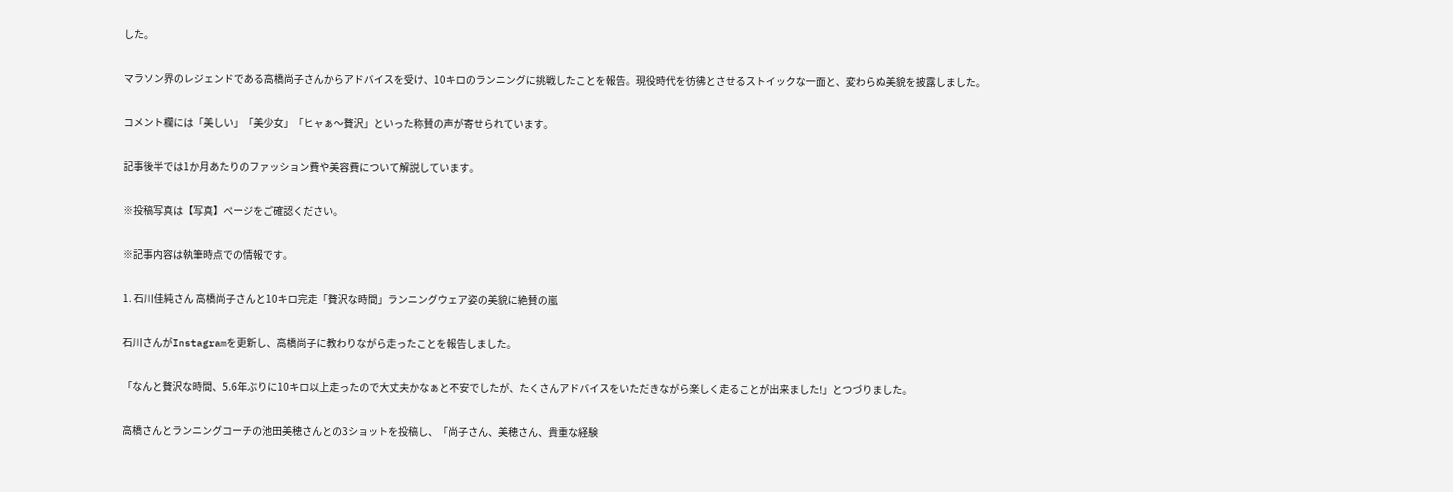した。

マラソン界のレジェンドである高橋尚子さんからアドバイスを受け、10キロのランニングに挑戦したことを報告。現役時代を彷彿とさせるストイックな一面と、変わらぬ美貌を披露しました。

コメント欄には「美しい」「美少女」「ヒャぁ〜贅沢」といった称賛の声が寄せられています。

記事後半では1か月あたりのファッション費や美容費について解説しています。

※投稿写真は【写真】ページをご確認ください。

※記事内容は執筆時点での情報です。

1. 石川佳純さん 高橋尚子さんと10キロ完走「贅沢な時間」ランニングウェア姿の美貌に絶賛の嵐

石川さんがInstagramを更新し、高橋尚子に教わりながら走ったことを報告しました。

「なんと贅沢な時間、5.6年ぶりに10キロ以上走ったので大丈夫かなぁと不安でしたが、たくさんアドバイスをいただきながら楽しく走ることが出来ました!」とつづりました。

高橋さんとランニングコーチの池田美穂さんとの3ショットを投稿し、「尚子さん、美穂さん、貴重な経験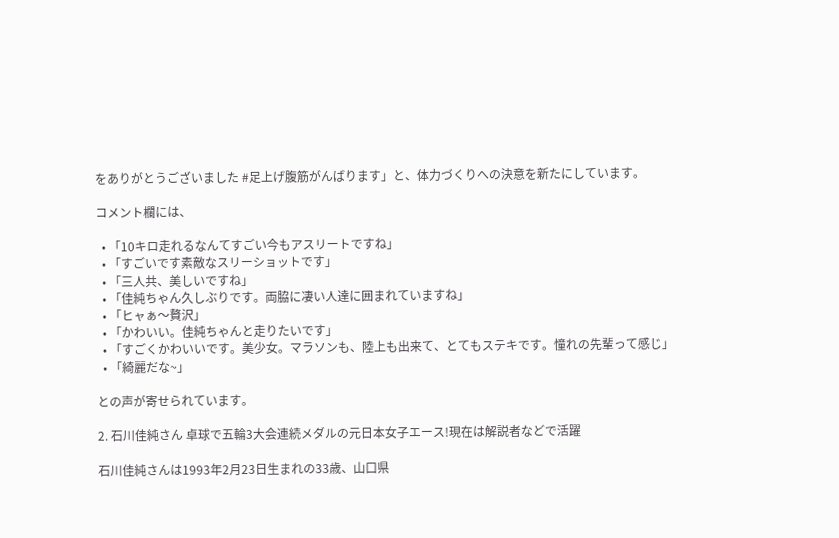をありがとうございました #足上げ腹筋がんばります」と、体力づくりへの決意を新たにしています。

コメント欄には、

  • 「10キロ走れるなんてすごい今もアスリートですね」
  • 「すごいです素敵なスリーショットです」
  • 「三人共、美しいですね」
  • 「佳純ちゃん久しぶりです。両脇に凄い人達に囲まれていますね」
  • 「ヒャぁ〜贅沢」
  • 「かわいい。佳純ちゃんと走りたいです」
  • 「すごくかわいいです。美少女。マラソンも、陸上も出来て、とてもステキです。憧れの先輩って感じ」
  • 「綺麗だな~」

との声が寄せられています。

2. 石川佳純さん 卓球で五輪3大会連続メダルの元日本女子エース!現在は解説者などで活躍

石川佳純さんは1993年2月23日生まれの33歳、山口県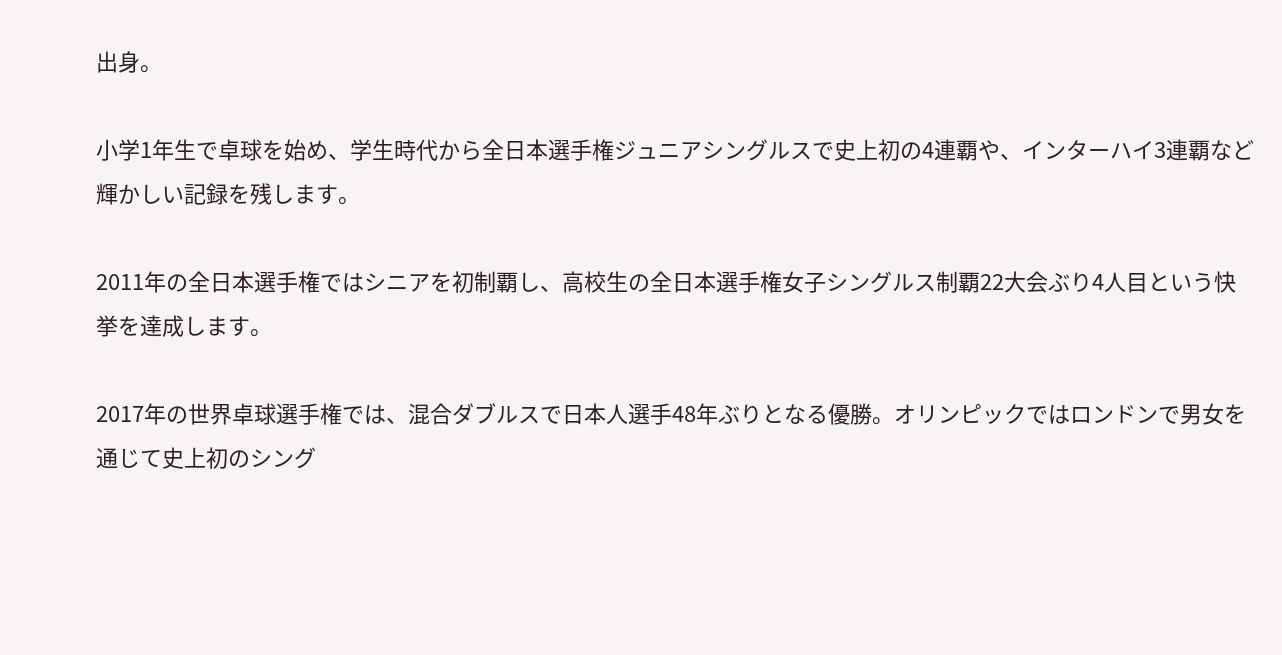出身。

小学1年生で卓球を始め、学生時代から全日本選手権ジュニアシングルスで史上初の4連覇や、インターハイ3連覇など輝かしい記録を残します。

2011年の全日本選手権ではシニアを初制覇し、高校生の全日本選手権女子シングルス制覇22大会ぶり4人目という快挙を達成します。

2017年の世界卓球選手権では、混合ダブルスで日本人選手48年ぶりとなる優勝。オリンピックではロンドンで男女を通じて史上初のシング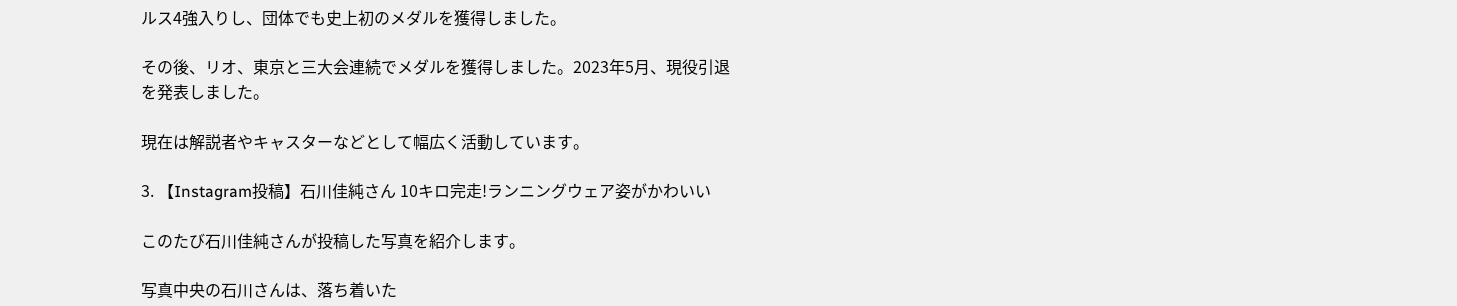ルス4強入りし、団体でも史上初のメダルを獲得しました。

その後、リオ、東京と三大会連続でメダルを獲得しました。2023年5月、現役引退を発表しました。

現在は解説者やキャスターなどとして幅広く活動しています。

3. 【Instagram投稿】石川佳純さん 10キロ完走!ランニングウェア姿がかわいい

このたび石川佳純さんが投稿した写真を紹介します。

写真中央の石川さんは、落ち着いた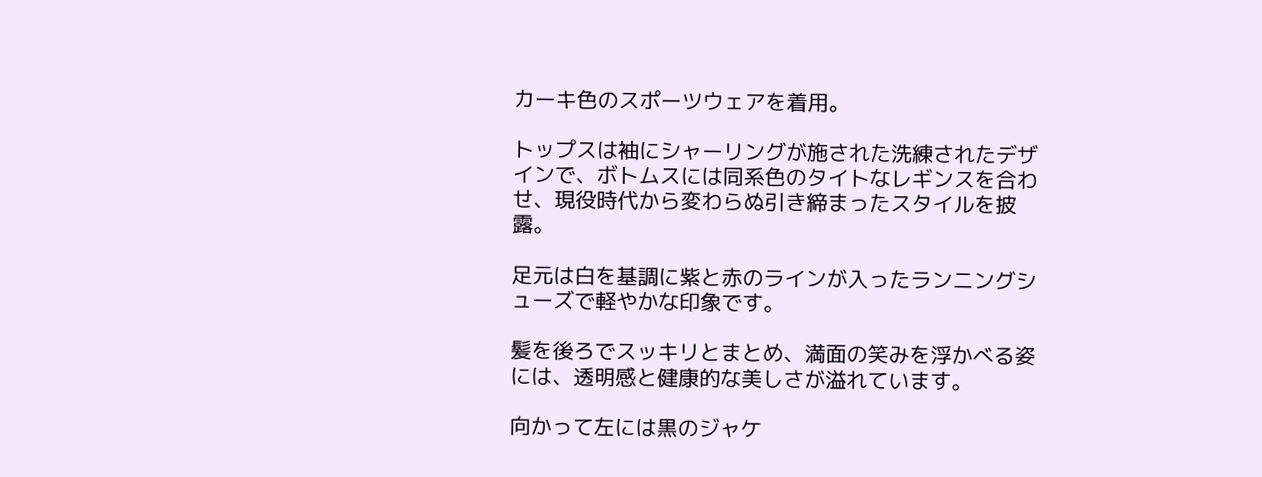カーキ色のスポーツウェアを着用。

トップスは袖にシャーリングが施された洗練されたデザインで、ボトムスには同系色のタイトなレギンスを合わせ、現役時代から変わらぬ引き締まったスタイルを披露。

足元は白を基調に紫と赤のラインが入ったランニングシューズで軽やかな印象です。

髪を後ろでスッキリとまとめ、満面の笑みを浮かべる姿には、透明感と健康的な美しさが溢れています。

向かって左には黒のジャケ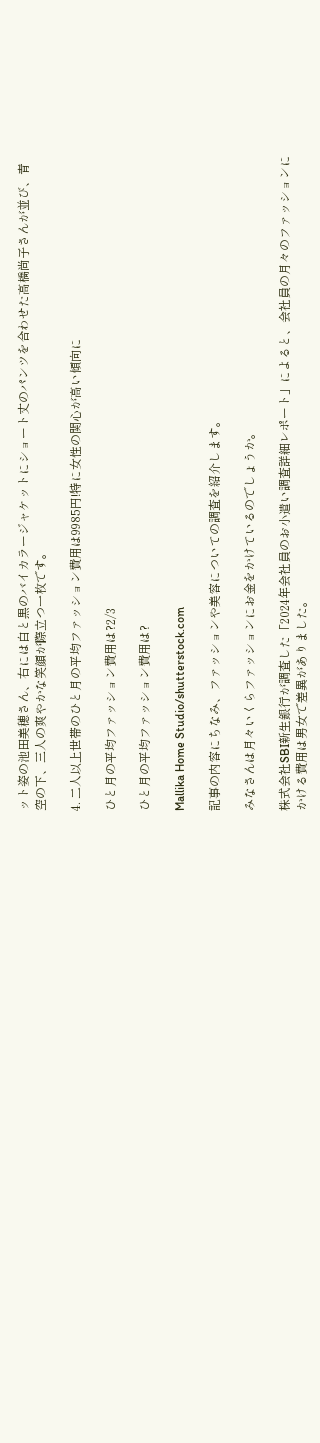ット姿の池田美穂さん、右には白と黒のバイカラージャケットにショート丈のパンツを合わせた高橋尚子さんが並び、青空の下、三人の爽やかな笑顔が際立つ一枚です。

4. 二人以上世帯のひと月の平均ファッション費用は9985円!特に女性の関心が高い傾向に

ひと月の平均ファッション費用は?2/3

ひと月の平均ファッション費用は?

Mallika Home Studio/shutterstock.com

記事の内容にちなみ、ファッションや美容についての調査を紹介します。

みなさんは月々いくらファッションにお金をかけているのでしょうか。

株式会社SBI新生銀行が調査した「2024年会社員のお小遣い調査詳細レポート」によると、会社員の月々のファッションにかける費用は男女で差異がありました。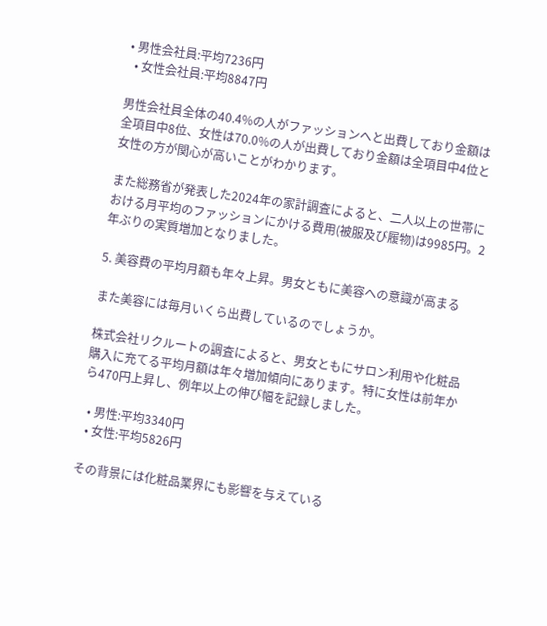• 男性会社員:平均7236円
  • 女性会社員:平均8847円

男性会社員全体の40.4%の人がファッションへと出費しており金額は全項目中8位、女性は70.0%の人が出費しており金額は全項目中4位と女性の方が関心が高いことがわかります。

また総務省が発表した2024年の家計調査によると、二人以上の世帯における月平均のファッションにかける費用(被服及び履物)は9985円。2年ぶりの実質増加となりました。

5. 美容費の平均月額も年々上昇。男女ともに美容への意識が高まる

また美容には毎月いくら出費しているのでしょうか。

株式会社リクルートの調査によると、男女ともにサロン利用や化粧品購入に充てる平均月額は年々増加傾向にあります。特に女性は前年から470円上昇し、例年以上の伸び幅を記録しました。

  • 男性:平均3340円
  • 女性:平均5826円

その背景には化粧品業界にも影響を与えている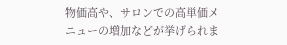物価高や、サロンでの高単価メニューの増加などが挙げられま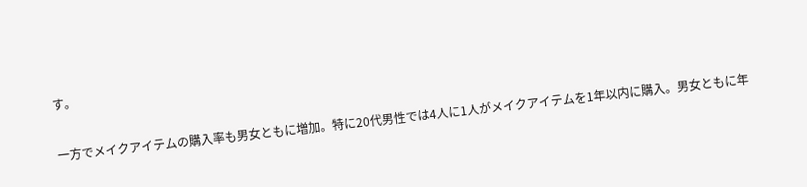す。

一方でメイクアイテムの購入率も男女ともに増加。特に20代男性では4人に1人がメイクアイテムを1年以内に購入。男女ともに年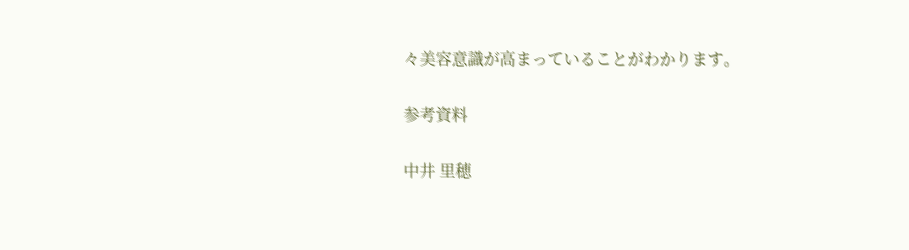々美容意識が高まっていることがわかります。

参考資料

中井 里穂